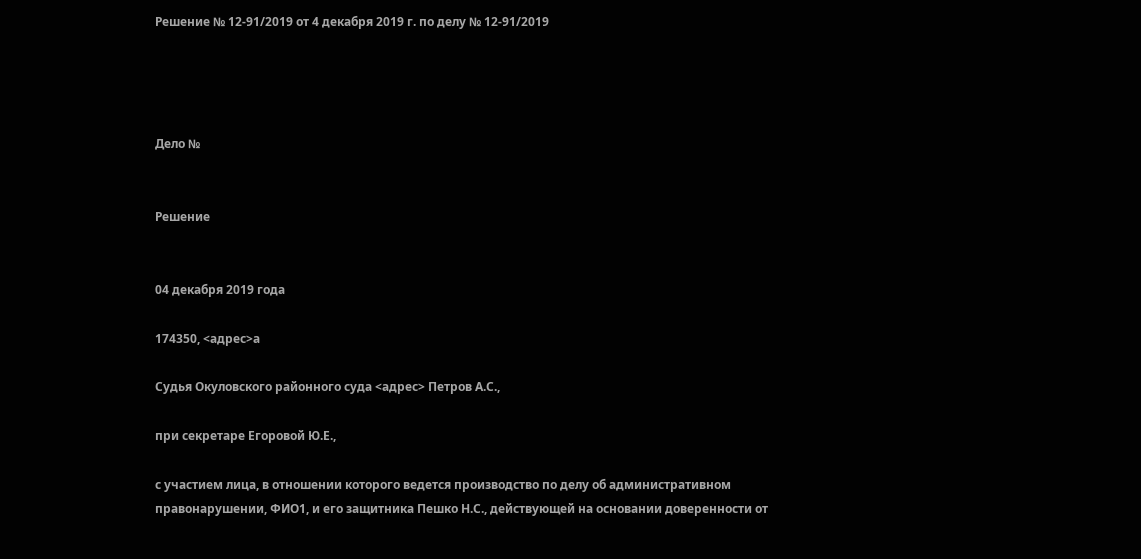Решение № 12-91/2019 от 4 декабря 2019 г. по делу № 12-91/2019




Дело №


Решение


04 декабря 2019 года

174350, <адрес>а

Судья Окуловского районного суда <адрес> Петров А.С.,

при секретаре Егоровой Ю.Е.,

с участием лица, в отношении которого ведется производство по делу об административном правонарушении, ФИО1, и его защитника Пешко Н.С., действующей на основании доверенности от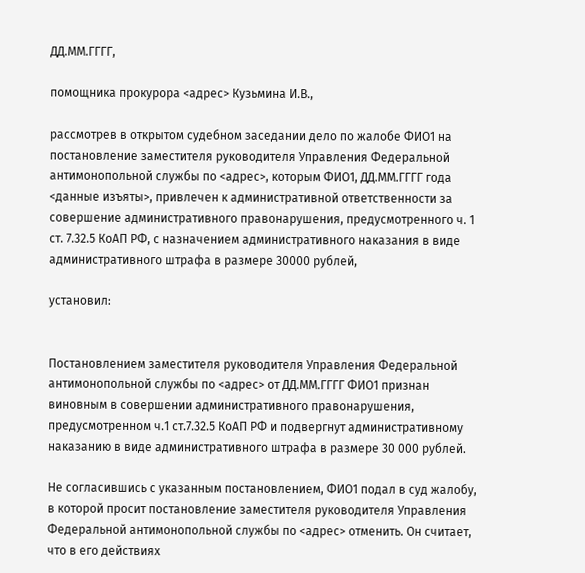ДД.ММ.ГГГГ,

помощника прокурора <адрес> Кузьмина И.В.,

рассмотрев в открытом судебном заседании дело по жалобе ФИО1 на постановление заместителя руководителя Управления Федеральной антимонопольной службы по <адрес>, которым ФИО1, ДД.ММ.ГГГГ года <данные изъяты>, привлечен к административной ответственности за совершение административного правонарушения, предусмотренного ч. 1 ст. 7.32.5 КоАП РФ, с назначением административного наказания в виде административного штрафа в размере 30000 рублей,

установил:


Постановлением заместителя руководителя Управления Федеральной антимонопольной службы по <адрес> от ДД.ММ.ГГГГ ФИО1 признан виновным в совершении административного правонарушения, предусмотренном ч.1 ст.7.32.5 КоАП РФ и подвергнут административному наказанию в виде административного штрафа в размере 30 000 рублей.

Не согласившись с указанным постановлением, ФИО1 подал в суд жалобу, в которой просит постановление заместителя руководителя Управления Федеральной антимонопольной службы по <адрес> отменить. Он считает, что в его действиях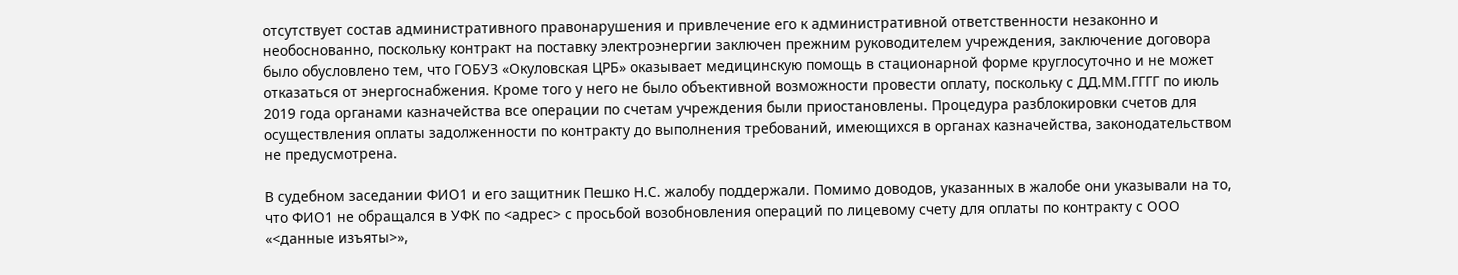отсутствует состав административного правонарушения и привлечение его к административной ответственности незаконно и необоснованно, поскольку контракт на поставку электроэнергии заключен прежним руководителем учреждения, заключение договора было обусловлено тем, что ГОБУЗ «Окуловская ЦРБ» оказывает медицинскую помощь в стационарной форме круглосуточно и не может отказаться от энергоснабжения. Кроме того у него не было объективной возможности провести оплату, поскольку с ДД.ММ.ГГГГ по июль 2019 года органами казначейства все операции по счетам учреждения были приостановлены. Процедура разблокировки счетов для осуществления оплаты задолженности по контракту до выполнения требований, имеющихся в органах казначейства, законодательством не предусмотрена.

В судебном заседании ФИО1 и его защитник Пешко Н.С. жалобу поддержали. Помимо доводов, указанных в жалобе они указывали на то, что ФИО1 не обращался в УФК по <адрес> с просьбой возобновления операций по лицевому счету для оплаты по контракту с ООО «<данные изъяты>»,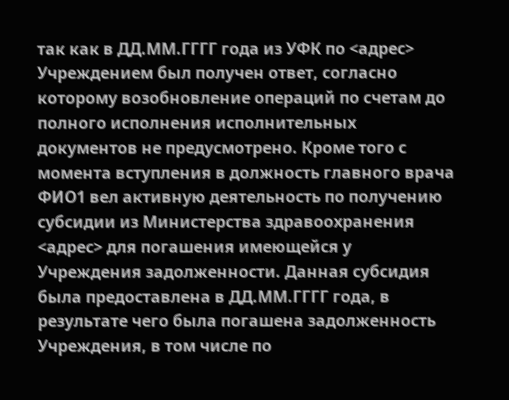так как в ДД.ММ.ГГГГ года из УФК по <адрес> Учреждением был получен ответ, согласно которому возобновление операций по счетам до полного исполнения исполнительных документов не предусмотрено. Кроме того с момента вступления в должность главного врача ФИО1 вел активную деятельность по получению субсидии из Министерства здравоохранения <адрес> для погашения имеющейся у Учреждения задолженности. Данная субсидия была предоставлена в ДД.ММ.ГГГГ года, в результате чего была погашена задолженность Учреждения, в том числе по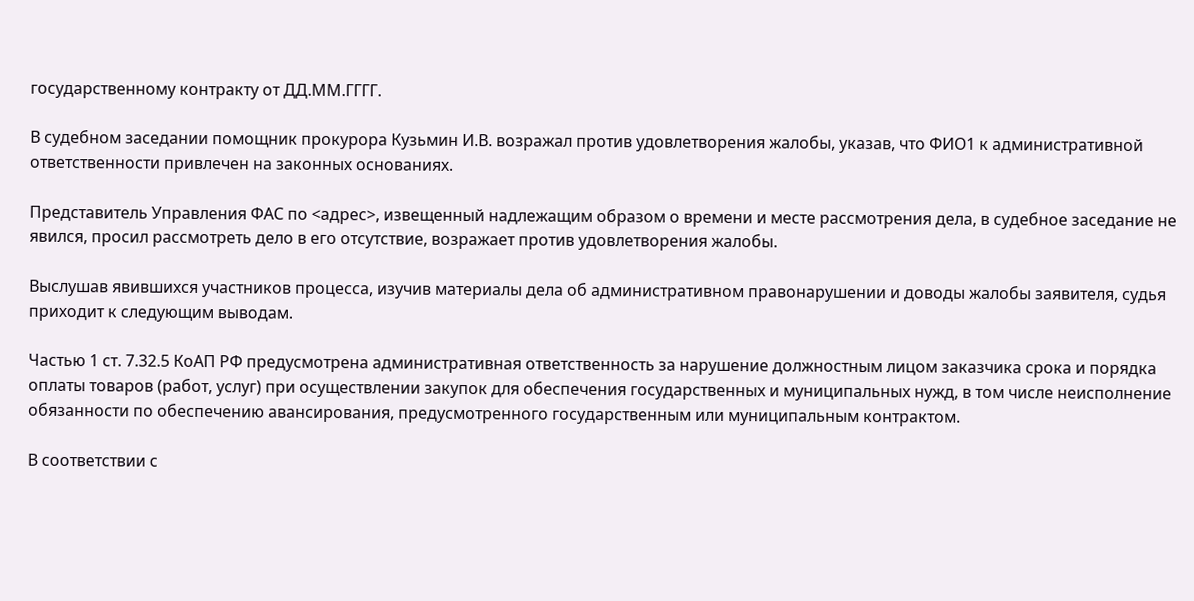государственному контракту от ДД.ММ.ГГГГ.

В судебном заседании помощник прокурора Кузьмин И.В. возражал против удовлетворения жалобы, указав, что ФИО1 к административной ответственности привлечен на законных основаниях.

Представитель Управления ФАС по <адрес>, извещенный надлежащим образом о времени и месте рассмотрения дела, в судебное заседание не явился, просил рассмотреть дело в его отсутствие, возражает против удовлетворения жалобы.

Выслушав явившихся участников процесса, изучив материалы дела об административном правонарушении и доводы жалобы заявителя, судья приходит к следующим выводам.

Частью 1 ст. 7.32.5 КоАП РФ предусмотрена административная ответственность за нарушение должностным лицом заказчика срока и порядка оплаты товаров (работ, услуг) при осуществлении закупок для обеспечения государственных и муниципальных нужд, в том числе неисполнение обязанности по обеспечению авансирования, предусмотренного государственным или муниципальным контрактом.

В соответствии с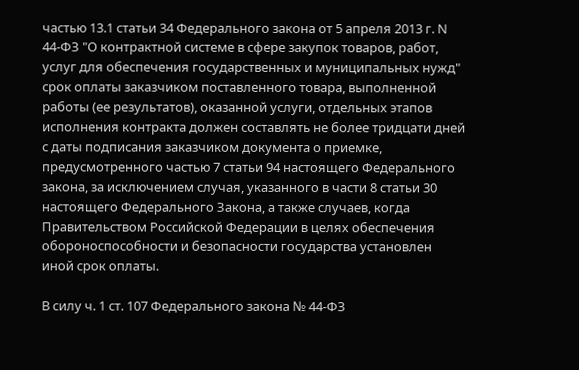частью 13.1 статьи 34 Федерального закона от 5 апреля 2013 г. N 44-ФЗ "О контрактной системе в сфере закупок товаров, работ, услуг для обеспечения государственных и муниципальных нужд" срок оплаты заказчиком поставленного товара, выполненной работы (ее результатов), оказанной услуги, отдельных этапов исполнения контракта должен составлять не более тридцати дней с даты подписания заказчиком документа о приемке, предусмотренного частью 7 статьи 94 настоящего Федерального закона, за исключением случая, указанного в части 8 статьи 30 настоящего Федерального Закона, а также случаев, когда Правительством Российской Федерации в целях обеспечения обороноспособности и безопасности государства установлен иной срок оплаты.

В силу ч. 1 ст. 107 Федерального закона № 44-ФЗ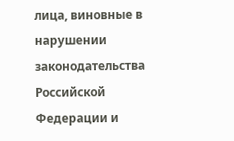лица, виновные в нарушении законодательства Российской Федерации и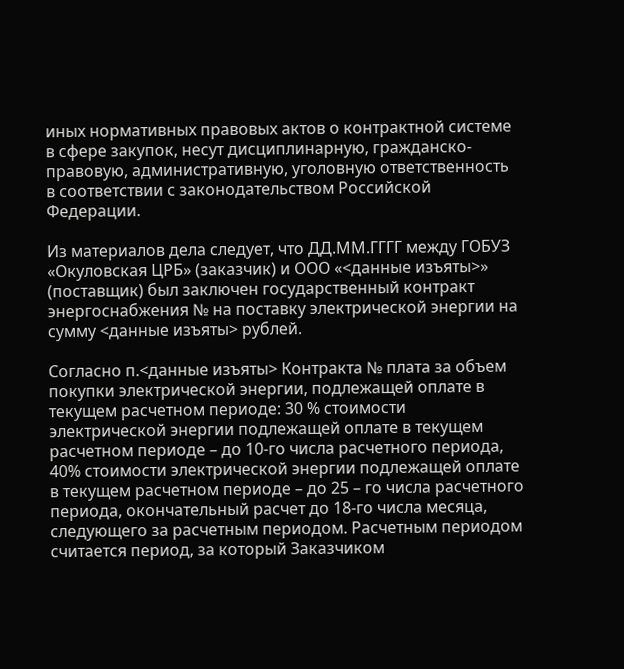иных нормативных правовых актов о контрактной системе в сфере закупок, несут дисциплинарную, гражданско-правовую, административную, уголовную ответственность в соответствии с законодательством Российской Федерации.

Из материалов дела следует, что ДД.ММ.ГГГГ между ГОБУЗ «Окуловская ЦРБ» (заказчик) и ООО «<данные изъяты>» (поставщик) был заключен государственный контракт энергоснабжения № на поставку электрической энергии на сумму <данные изъяты> рублей.

Согласно п.<данные изъяты> Контракта № плата за объем покупки электрической энергии, подлежащей оплате в текущем расчетном периоде: 30 % стоимости электрической энергии подлежащей оплате в текущем расчетном периоде – до 10-го числа расчетного периода, 40% стоимости электрической энергии подлежащей оплате в текущем расчетном периоде – до 25 – го числа расчетного периода, окончательный расчет до 18-го числа месяца, следующего за расчетным периодом. Расчетным периодом считается период, за который Заказчиком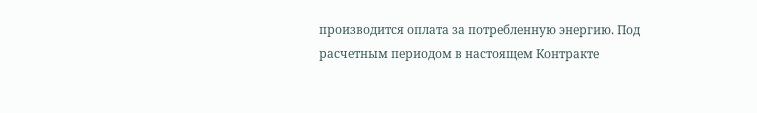производится оплата за потребленную энергию. Под расчетным периодом в настоящем Контракте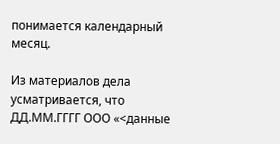понимается календарный месяц.

Из материалов дела усматривается, что ДД.ММ.ГГГГ ООО «<данные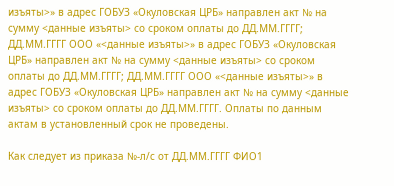изъяты>» в адрес ГОБУЗ «Окуловская ЦРБ» направлен акт № на сумму <данные изъяты> со сроком оплаты до ДД.ММ.ГГГГ; ДД.ММ.ГГГГ ООО «<данные изъяты>» в адрес ГОБУЗ «Окуловская ЦРБ» направлен акт № на сумму <данные изъяты> со сроком оплаты до ДД.ММ.ГГГГ; ДД.ММ.ГГГГ ООО «<данные изъяты>» в адрес ГОБУЗ «Окуловская ЦРБ» направлен акт № на сумму <данные изъяты> со сроком оплаты до ДД.ММ.ГГГГ. Оплаты по данным актам в установленный срок не проведены.

Как следует из приказа №-л/с от ДД.ММ.ГГГГ ФИО1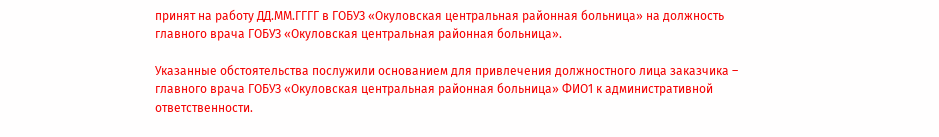принят на работу ДД.ММ.ГГГГ в ГОБУЗ «Окуловская центральная районная больница» на должность главного врача ГОБУЗ «Окуловская центральная районная больница».

Указанные обстоятельства послужили основанием для привлечения должностного лица заказчика – главного врача ГОБУЗ «Окуловская центральная районная больница» ФИО1 к административной ответственности.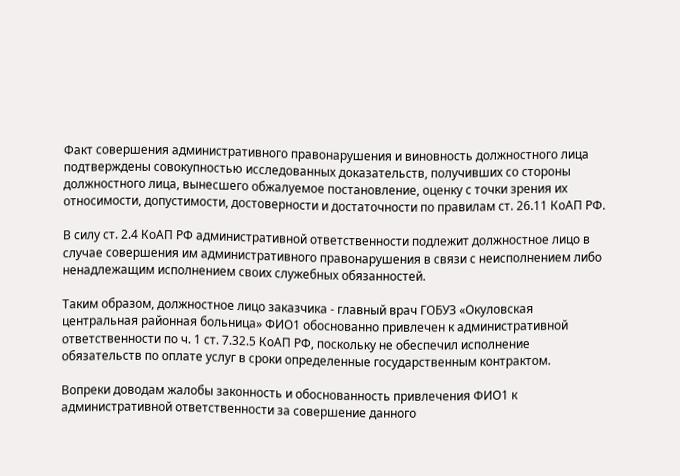Факт совершения административного правонарушения и виновность должностного лица подтверждены совокупностью исследованных доказательств, получивших со стороны должностного лица, вынесшего обжалуемое постановление, оценку с точки зрения их относимости, допустимости, достоверности и достаточности по правилам ст. 26.11 КоАП РФ.

В силу ст. 2.4 КоАП РФ административной ответственности подлежит должностное лицо в случае совершения им административного правонарушения в связи с неисполнением либо ненадлежащим исполнением своих служебных обязанностей.

Таким образом, должностное лицо заказчика - главный врач ГОБУЗ «Окуловская центральная районная больница» ФИО1 обоснованно привлечен к административной ответственности по ч. 1 ст. 7.32.5 КоАП РФ, поскольку не обеспечил исполнение обязательств по оплате услуг в сроки определенные государственным контрактом.

Вопреки доводам жалобы законность и обоснованность привлечения ФИО1 к административной ответственности за совершение данного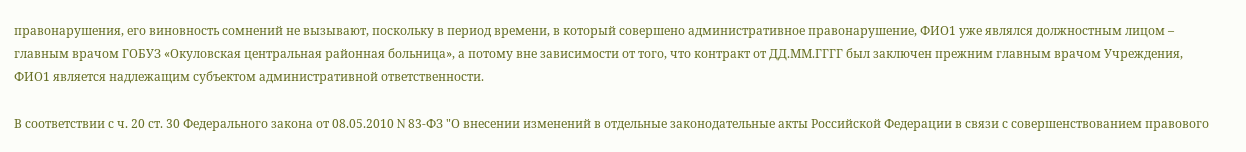правонарушения, его виновность сомнений не вызывают, поскольку в период времени, в который совершено административное правонарушение, ФИО1 уже являлся должностным лицом – главным врачом ГОБУЗ «Окуловская центральная районная больница», а потому вне зависимости от того, что контракт от ДД.ММ.ГГГГ был заключен прежним главным врачом Учреждения, ФИО1 является надлежащим субъектом административной ответственности.

В соответствии с ч. 20 ст. 30 Федерального закона от 08.05.2010 N 83-ФЗ "О внесении изменений в отдельные законодательные акты Российской Федерации в связи с совершенствованием правового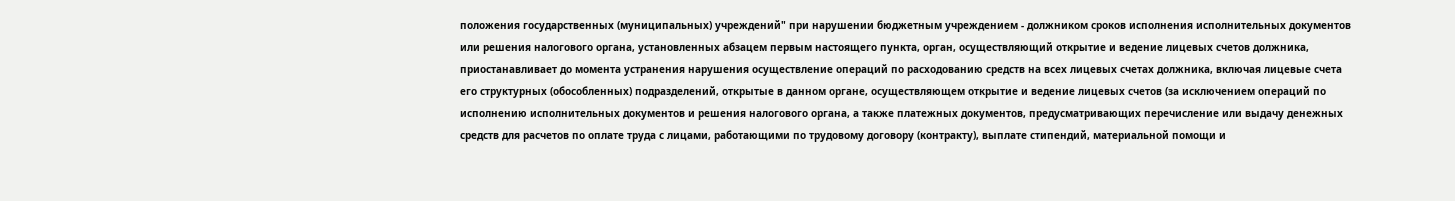положения государственных (муниципальных) учреждений" при нарушении бюджетным учреждением - должником сроков исполнения исполнительных документов или решения налогового органа, установленных абзацем первым настоящего пункта, орган, осуществляющий открытие и ведение лицевых счетов должника, приостанавливает до момента устранения нарушения осуществление операций по расходованию средств на всех лицевых счетах должника, включая лицевые счета его структурных (обособленных) подразделений, открытые в данном органе, осуществляющем открытие и ведение лицевых счетов (за исключением операций по исполнению исполнительных документов и решения налогового органа, а также платежных документов, предусматривающих перечисление или выдачу денежных средств для расчетов по оплате труда с лицами, работающими по трудовому договору (контракту), выплате стипендий, материальной помощи и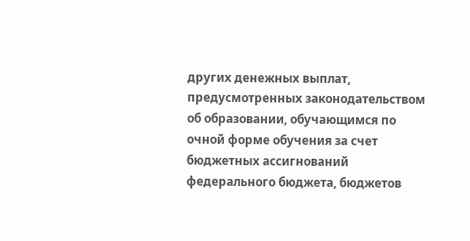других денежных выплат, предусмотренных законодательством об образовании, обучающимся по очной форме обучения за счет бюджетных ассигнований федерального бюджета, бюджетов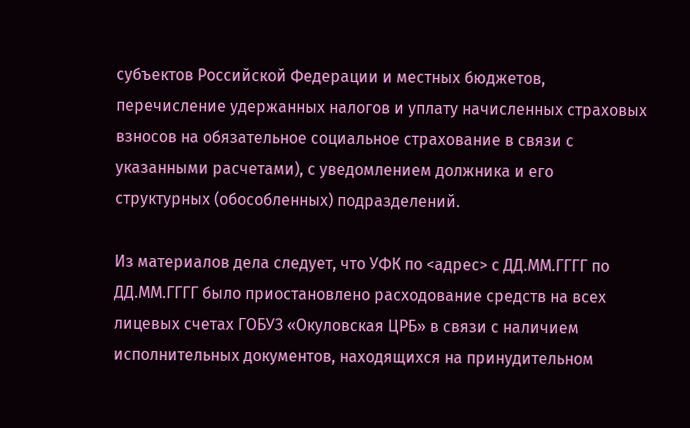субъектов Российской Федерации и местных бюджетов, перечисление удержанных налогов и уплату начисленных страховых взносов на обязательное социальное страхование в связи с указанными расчетами), с уведомлением должника и его структурных (обособленных) подразделений.

Из материалов дела следует, что УФК по <адрес> с ДД.ММ.ГГГГ по ДД.ММ.ГГГГ было приостановлено расходование средств на всех лицевых счетах ГОБУЗ «Окуловская ЦРБ» в связи с наличием исполнительных документов, находящихся на принудительном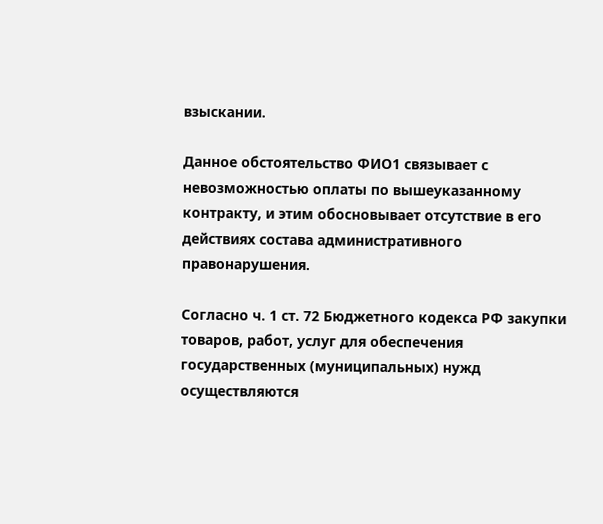взыскании.

Данное обстоятельство ФИО1 связывает с невозможностью оплаты по вышеуказанному контракту, и этим обосновывает отсутствие в его действиях состава административного правонарушения.

Согласно ч. 1 ст. 72 Бюджетного кодекса РФ закупки товаров, работ, услуг для обеспечения государственных (муниципальных) нужд осуществляются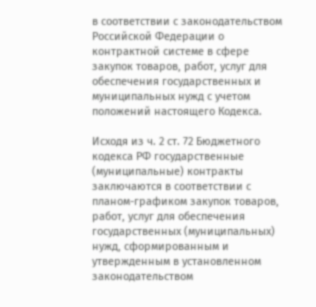в соответствии с законодательством Российской Федерации о контрактной системе в сфере закупок товаров, работ, услуг для обеспечения государственных и муниципальных нужд с учетом положений настоящего Кодекса.

Исходя из ч. 2 ст. 72 Бюджетного кодекса РФ государственные (муниципальные) контракты заключаются в соответствии с планом-графиком закупок товаров, работ, услуг для обеспечения государственных (муниципальных) нужд, сформированным и утвержденным в установленном законодательством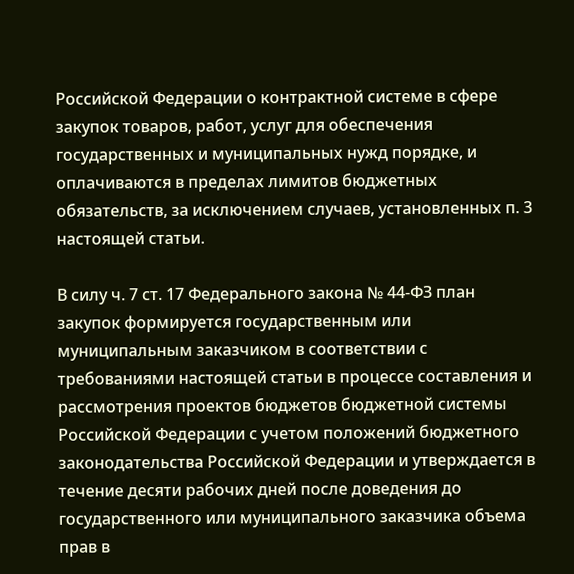Российской Федерации о контрактной системе в сфере закупок товаров, работ, услуг для обеспечения государственных и муниципальных нужд порядке, и оплачиваются в пределах лимитов бюджетных обязательств, за исключением случаев, установленных п. 3 настоящей статьи.

В силу ч. 7 ст. 17 Федерального закона № 44-ФЗ план закупок формируется государственным или муниципальным заказчиком в соответствии с требованиями настоящей статьи в процессе составления и рассмотрения проектов бюджетов бюджетной системы Российской Федерации с учетом положений бюджетного законодательства Российской Федерации и утверждается в течение десяти рабочих дней после доведения до государственного или муниципального заказчика объема прав в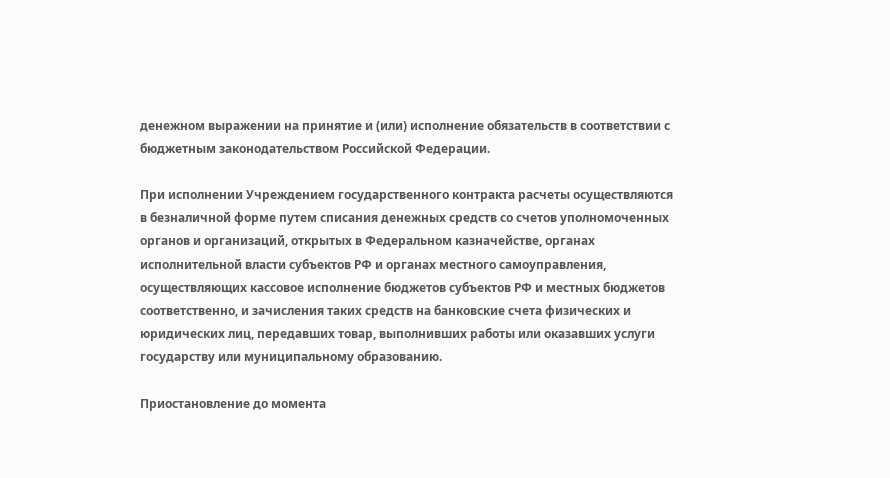денежном выражении на принятие и (или) исполнение обязательств в соответствии с бюджетным законодательством Российской Федерации.

При исполнении Учреждением государственного контракта расчеты осуществляются в безналичной форме путем списания денежных средств со счетов уполномоченных органов и организаций, открытых в Федеральном казначействе, органах исполнительной власти субъектов РФ и органах местного самоуправления, осуществляющих кассовое исполнение бюджетов субъектов РФ и местных бюджетов соответственно, и зачисления таких средств на банковские счета физических и юридических лиц, передавших товар, выполнивших работы или оказавших услуги государству или муниципальному образованию.

Приостановление до момента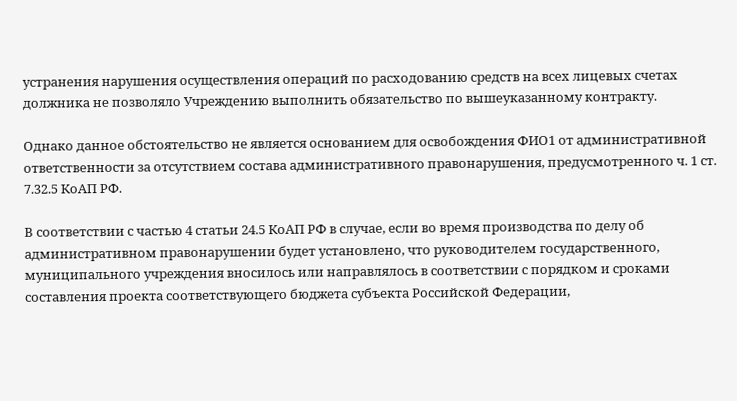устранения нарушения осуществления операций по расходованию средств на всех лицевых счетах должника не позволяло Учреждению выполнить обязательство по вышеуказанному контракту.

Однако данное обстоятельство не является основанием для освобождения ФИО1 от административной ответственности за отсутствием состава административного правонарушения, предусмотренного ч. 1 ст. 7.32.5 КоАП РФ.

В соответствии с частью 4 статьи 24.5 КоАП РФ в случае, если во время производства по делу об административном правонарушении будет установлено, что руководителем государственного, муниципального учреждения вносилось или направлялось в соответствии с порядком и сроками составления проекта соответствующего бюджета субъекта Российской Федерации,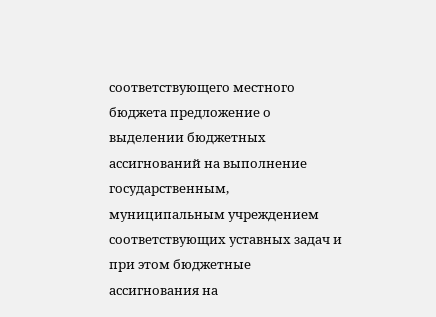соответствующего местного бюджета предложение о выделении бюджетных ассигнований на выполнение государственным, муниципальным учреждением соответствующих уставных задач и при этом бюджетные ассигнования на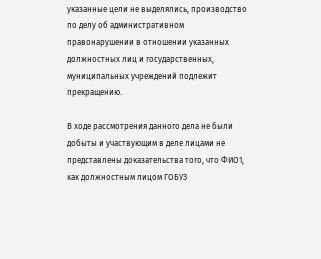указанные цели не выделялись, производство по делу об административном правонарушении в отношении указанных должностных лиц и государственных, муниципальных учреждений подлежит прекращению.

В ходе рассмотрения данного дела не были добыты и участвующим в деле лицами не представлены доказательства того, что ФИО1, как должностным лицом ГОБУЗ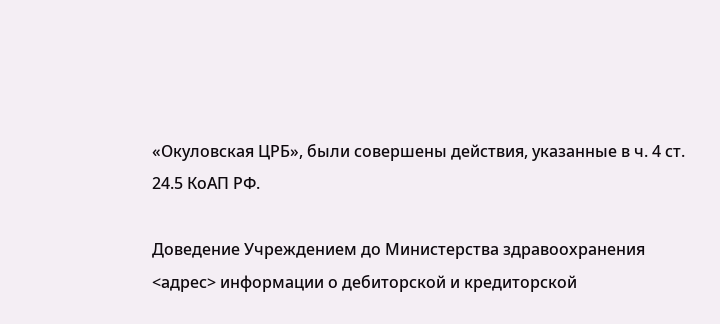«Окуловская ЦРБ», были совершены действия, указанные в ч. 4 ст. 24.5 КоАП РФ.

Доведение Учреждением до Министерства здравоохранения <адрес> информации о дебиторской и кредиторской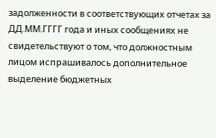задолженности в соответствующих отчетах за ДД.ММ.ГГГГ года и иных сообщениях не свидетельствуют о том, что должностным лицом испрашивалось дополнительное выделение бюджетных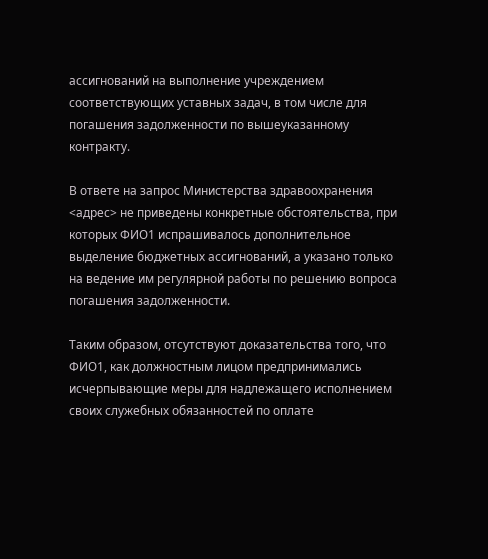ассигнований на выполнение учреждением соответствующих уставных задач, в том числе для погашения задолженности по вышеуказанному контракту.

В ответе на запрос Министерства здравоохранения <адрес> не приведены конкретные обстоятельства, при которых ФИО1 испрашивалось дополнительное выделение бюджетных ассигнований, а указано только на ведение им регулярной работы по решению вопроса погашения задолженности.

Таким образом, отсутствуют доказательства того, что ФИО1, как должностным лицом предпринимались исчерпывающие меры для надлежащего исполнением своих служебных обязанностей по оплате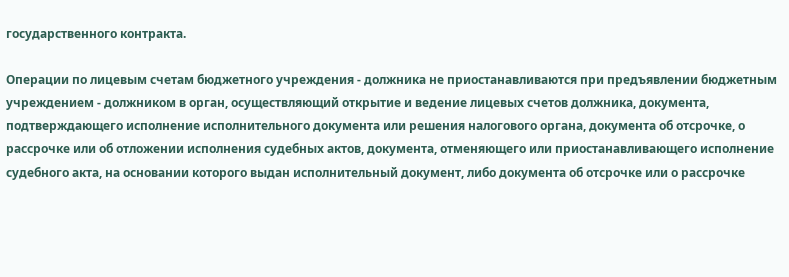государственного контракта.

Операции по лицевым счетам бюджетного учреждения - должника не приостанавливаются при предъявлении бюджетным учреждением - должником в орган, осуществляющий открытие и ведение лицевых счетов должника, документа, подтверждающего исполнение исполнительного документа или решения налогового органа, документа об отсрочке, о рассрочке или об отложении исполнения судебных актов, документа, отменяющего или приостанавливающего исполнение судебного акта, на основании которого выдан исполнительный документ, либо документа об отсрочке или о рассрочке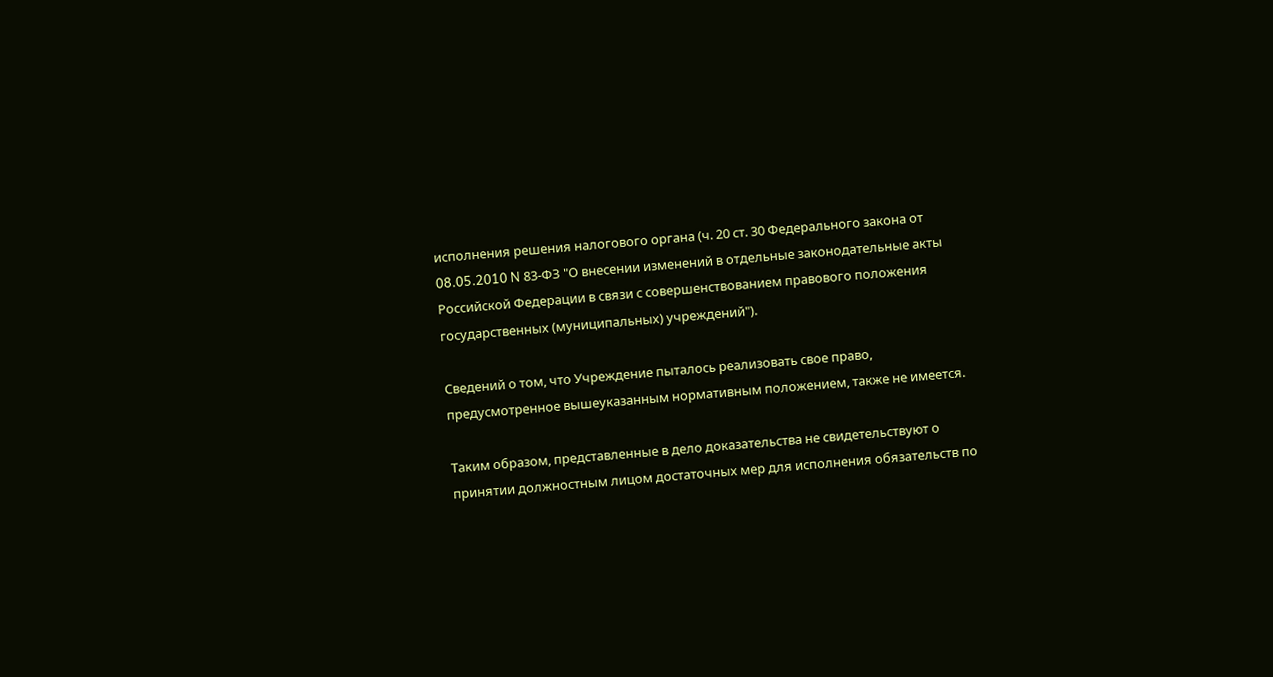исполнения решения налогового органа (ч. 20 ст. 30 Федерального закона от 08.05.2010 N 83-ФЗ "О внесении изменений в отдельные законодательные акты Российской Федерации в связи с совершенствованием правового положения государственных (муниципальных) учреждений").

Сведений о том, что Учреждение пыталось реализовать свое право, предусмотренное вышеуказанным нормативным положением, также не имеется.

Таким образом, представленные в дело доказательства не свидетельствуют о принятии должностным лицом достаточных мер для исполнения обязательств по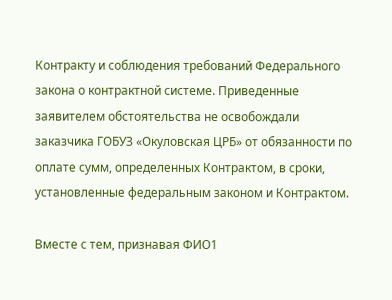Контракту и соблюдения требований Федерального закона о контрактной системе. Приведенные заявителем обстоятельства не освобождали заказчика ГОБУЗ «Окуловская ЦРБ» от обязанности по оплате сумм, определенных Контрактом, в сроки, установленные федеральным законом и Контрактом.

Вместе с тем, признавая ФИО1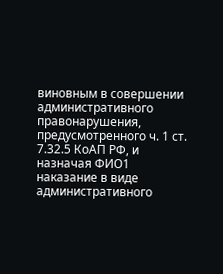виновным в совершении административного правонарушения, предусмотренного ч. 1 ст. 7.32.5 КоАП РФ, и назначая ФИО1 наказание в виде административного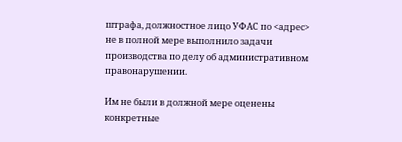штрафа, должностное лицо УФАС по <адрес> не в полной мере выполнило задачи производства по делу об административном правонарушении.

Им не были в должной мере оценены конкретные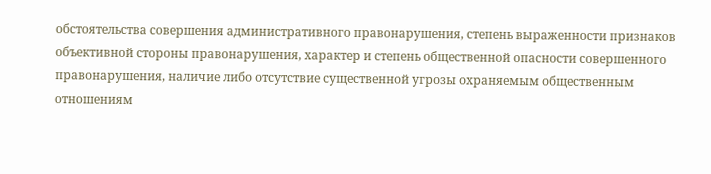обстоятельства совершения административного правонарушения, степень выраженности признаков объективной стороны правонарушения, характер и степень общественной опасности совершенного правонарушения, наличие либо отсутствие существенной угрозы охраняемым общественным отношениям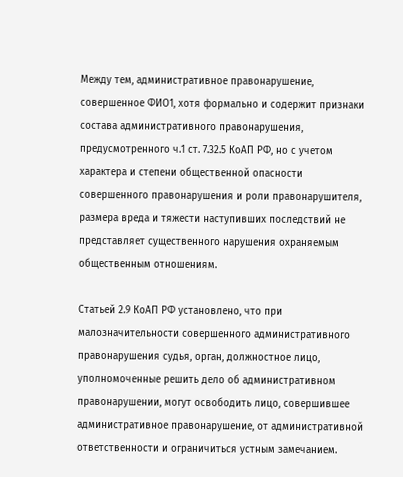Между тем, административное правонарушение, совершенное ФИО1, хотя формально и содержит признаки состава административного правонарушения, предусмотренного ч.1 ст. 7.32.5 КоАП РФ, но с учетом характера и степени общественной опасности совершенного правонарушения и роли правонарушителя, размера вреда и тяжести наступивших последствий не представляет существенного нарушения охраняемым общественным отношениям.

Статьей 2.9 КоАП РФ установлено, что при малозначительности совершенного административного правонарушения судья, орган, должностное лицо, уполномоченные решить дело об административном правонарушении, могут освободить лицо, совершившее административное правонарушение, от административной ответственности и ограничиться устным замечанием.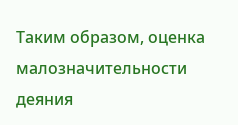Таким образом, оценка малозначительности деяния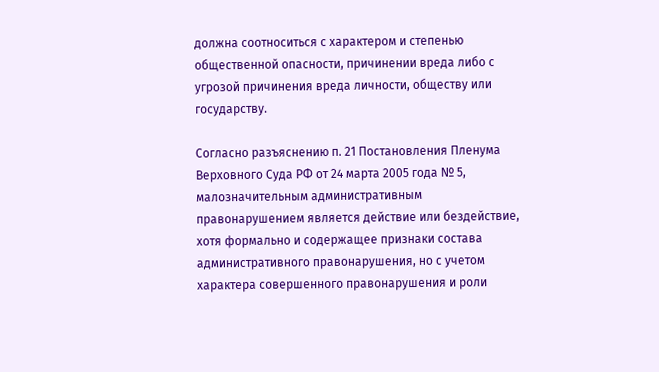должна соотноситься с характером и степенью общественной опасности, причинении вреда либо с угрозой причинения вреда личности, обществу или государству.

Согласно разъяснению п. 21 Постановления Пленума Верховного Суда РФ от 24 марта 2005 года № 5, малозначительным административным правонарушением является действие или бездействие, хотя формально и содержащее признаки состава административного правонарушения, но с учетом характера совершенного правонарушения и роли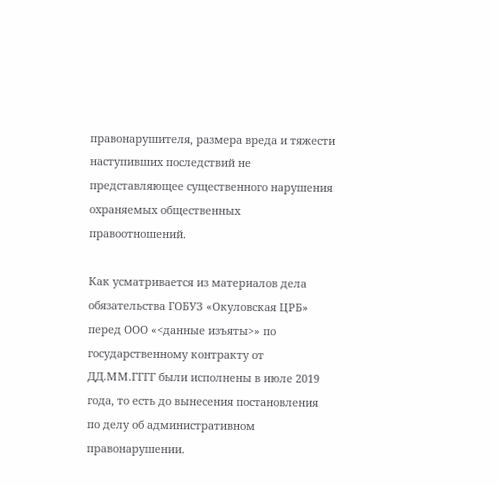правонарушителя, размера вреда и тяжести наступивших последствий не представляющее существенного нарушения охраняемых общественных правоотношений.

Как усматривается из материалов дела обязательства ГОБУЗ «Окуловская ЦРБ» перед ООО «<данные изъяты>» по государственному контракту от ДД.ММ.ГГГГ были исполнены в июле 2019 года, то есть до вынесения постановления по делу об административном правонарушении.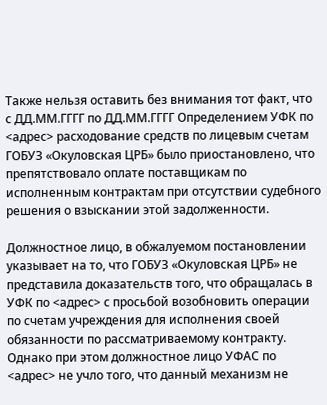Также нельзя оставить без внимания тот факт, что с ДД.ММ.ГГГГ по ДД.ММ.ГГГГ Определением УФК по <адрес> расходование средств по лицевым счетам ГОБУЗ «Окуловская ЦРБ» было приостановлено, что препятствовало оплате поставщикам по исполненным контрактам при отсутствии судебного решения о взыскании этой задолженности.

Должностное лицо, в обжалуемом постановлении указывает на то, что ГОБУЗ «Окуловская ЦРБ» не представила доказательств того, что обращалась в УФК по <адрес> с просьбой возобновить операции по счетам учреждения для исполнения своей обязанности по рассматриваемому контракту. Однако при этом должностное лицо УФАС по <адрес> не учло того, что данный механизм не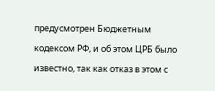предусмотрен Бюджетным кодексом РФ, и об этом ЦРБ было известно, так как отказ в этом с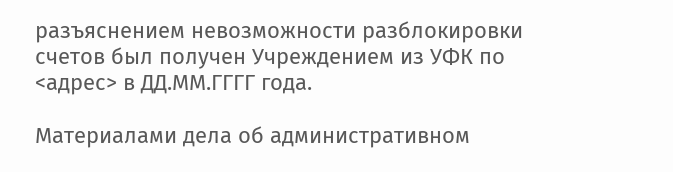разъяснением невозможности разблокировки счетов был получен Учреждением из УФК по <адрес> в ДД.ММ.ГГГГ года.

Материалами дела об административном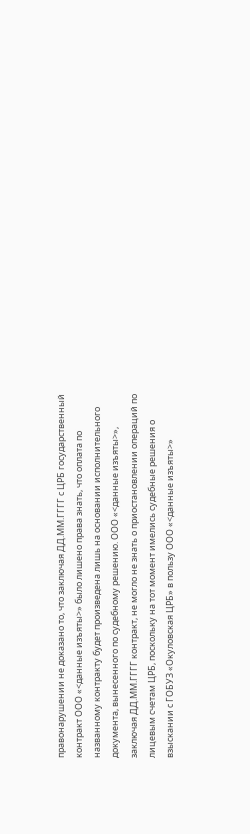правонарушении не доказано то, что заключая ДД.ММ.ГГГГ с ЦРБ государственный контракт ООО «<данные изъяты>» было лишено права знать, что оплата по названному контракту будет произведена лишь на основании исполнительного документа, вынесенного по судебному решению. ООО «<данные изъяты>», заключая ДД.ММ.ГГГГ контракт, не могло не знать о приостановлении операций по лицевым счетам ЦРБ, поскольку на тот момент имелись судебные решения о взыскании с ГОБУЗ «Окуловская ЦРБ» в пользу ООО «<данные изъяты>»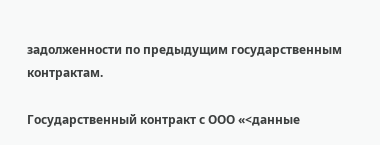задолженности по предыдущим государственным контрактам.

Государственный контракт с ООО «<данные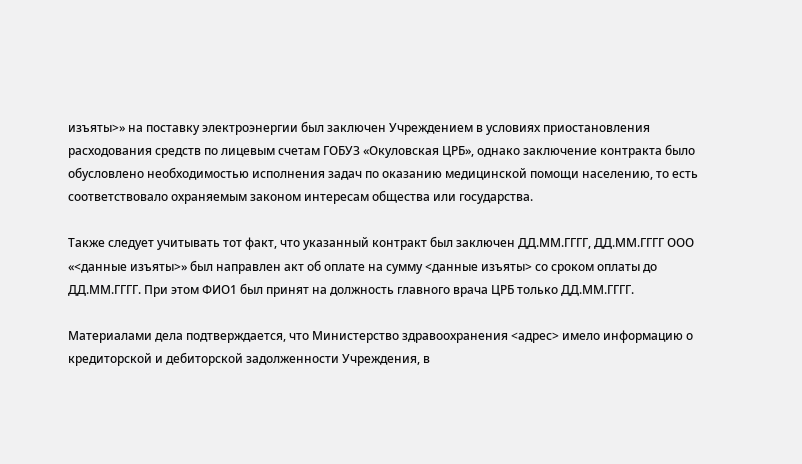изъяты>» на поставку электроэнергии был заключен Учреждением в условиях приостановления расходования средств по лицевым счетам ГОБУЗ «Окуловская ЦРБ», однако заключение контракта было обусловлено необходимостью исполнения задач по оказанию медицинской помощи населению, то есть соответствовало охраняемым законом интересам общества или государства.

Также следует учитывать тот факт, что указанный контракт был заключен ДД.ММ.ГГГГ, ДД.ММ.ГГГГ ООО «<данные изъяты>» был направлен акт об оплате на сумму <данные изъяты> со сроком оплаты до ДД.ММ.ГГГГ. При этом ФИО1 был принят на должность главного врача ЦРБ только ДД.ММ.ГГГГ.

Материалами дела подтверждается, что Министерство здравоохранения <адрес> имело информацию о кредиторской и дебиторской задолженности Учреждения, в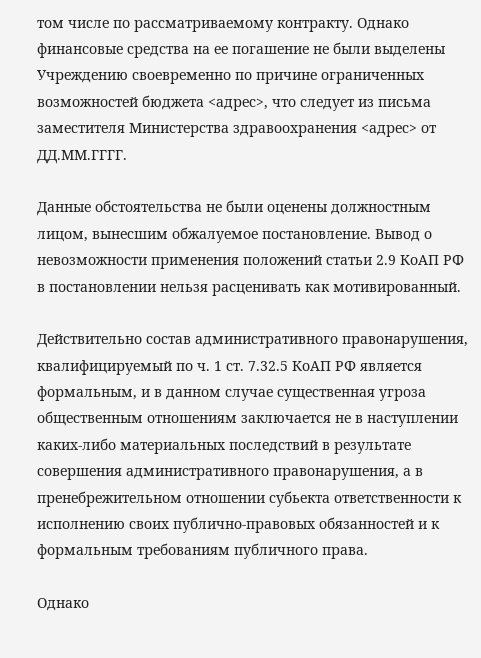том числе по рассматриваемому контракту. Однако финансовые средства на ее погашение не были выделены Учреждению своевременно по причине ограниченных возможностей бюджета <адрес>, что следует из письма заместителя Министерства здравоохранения <адрес> от ДД.ММ.ГГГГ.

Данные обстоятельства не были оценены должностным лицом, вынесшим обжалуемое постановление. Вывод о невозможности применения положений статьи 2.9 КоАП РФ в постановлении нельзя расценивать как мотивированный.

Действительно состав административного правонарушения, квалифицируемый по ч. 1 ст. 7.32.5 КоАП РФ является формальным, и в данном случае существенная угроза общественным отношениям заключается не в наступлении каких-либо материальных последствий в результате совершения административного правонарушения, а в пренебрежительном отношении субьекта ответственности к исполнению своих публично-правовых обязанностей и к формальным требованиям публичного права.

Однако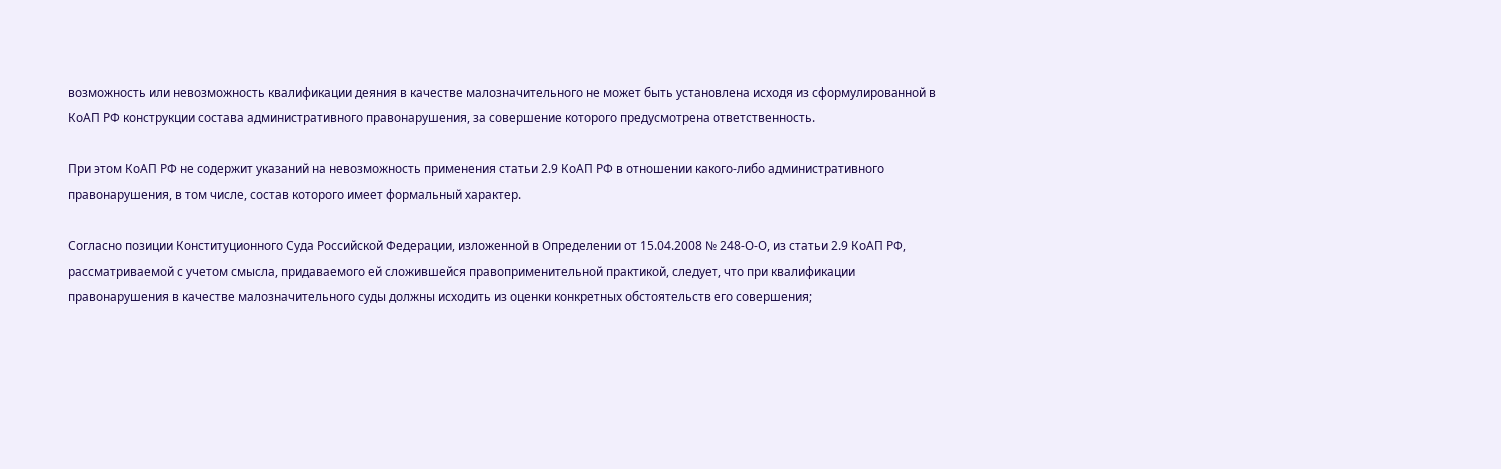возможность или невозможность квалификации деяния в качестве малозначительного не может быть установлена исходя из сформулированной в КоАП РФ конструкции состава административного правонарушения, за совершение которого предусмотрена ответственность.

При этом КоАП РФ не содержит указаний на невозможность применения статьи 2.9 КоАП РФ в отношении какого-либо административного правонарушения, в том числе, состав которого имеет формальный характер.

Согласно позиции Конституционного Суда Российской Федерации, изложенной в Определении от 15.04.2008 № 248-О-О, из статьи 2.9 КоАП РФ, рассматриваемой с учетом смысла, придаваемого ей сложившейся правоприменительной практикой, следует, что при квалификации правонарушения в качестве малозначительного суды должны исходить из оценки конкретных обстоятельств его совершения;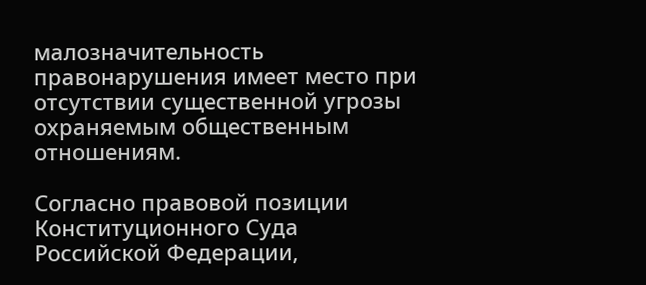малозначительность правонарушения имеет место при отсутствии существенной угрозы охраняемым общественным отношениям.

Согласно правовой позиции Конституционного Суда Российской Федерации,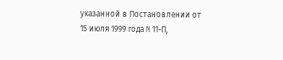указанной в Постановлении от 15 июля 1999 года N 11-П,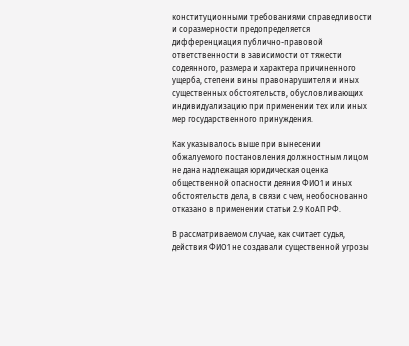конституционными требованиями справедливости и соразмерности предопределяется дифференциация публично-правовой ответственности в зависимости от тяжести содеянного, размера и характера причиненного ущерба, степени вины правонарушителя и иных существенных обстоятельств, обусловливающих индивидуализацию при применении тех или иных мер государственного принуждения.

Как указывалось выше при вынесении обжалуемого постановления должностным лицом не дана надлежащая юридическая оценка общественной опасности деяния ФИО1 и иных обстоятельств дела, в связи с чем, необоснованно отказано в применении статьи 2.9 КоАП РФ.

В рассматриваемом случае, как считает судья, действия ФИО1 не создавали существенной угрозы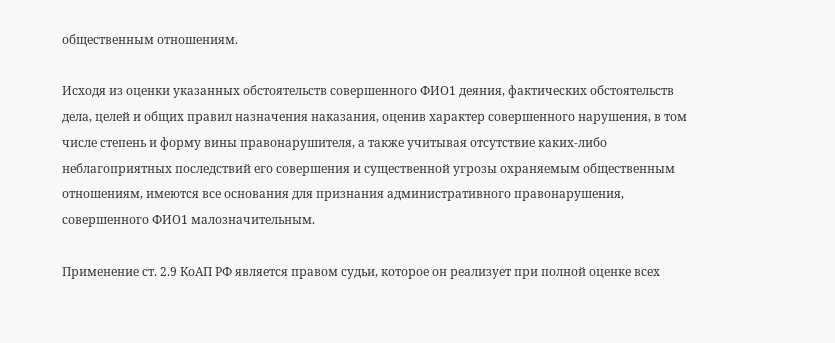общественным отношениям.

Исходя из оценки указанных обстоятельств совершенного ФИО1 деяния, фактических обстоятельств дела, целей и общих правил назначения наказания, оценив характер совершенного нарушения, в том числе степень и форму вины правонарушителя, а также учитывая отсутствие каких-либо неблагоприятных последствий его совершения и существенной угрозы охраняемым общественным отношениям, имеются все основания для признания административного правонарушения, совершенного ФИО1 малозначительным.

Применение ст. 2.9 КоАП РФ является правом судьи, которое он реализует при полной оценке всех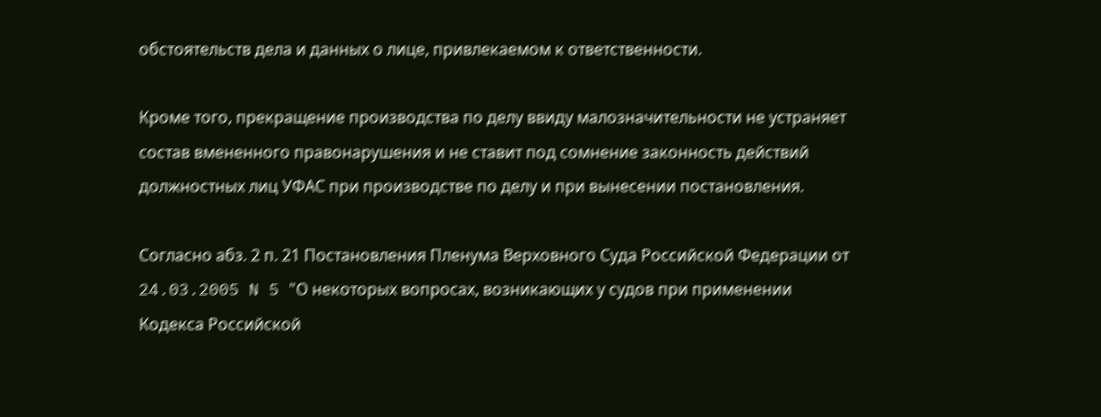обстоятельств дела и данных о лице, привлекаемом к ответственности.

Кроме того, прекращение производства по делу ввиду малозначительности не устраняет состав вмененного правонарушения и не ставит под сомнение законность действий должностных лиц УФАС при производстве по делу и при вынесении постановления.

Согласно абз. 2 п. 21 Постановления Пленума Верховного Суда Российской Федерации от 24.03.2005 N 5 "О некоторых вопросах, возникающих у судов при применении Кодекса Российской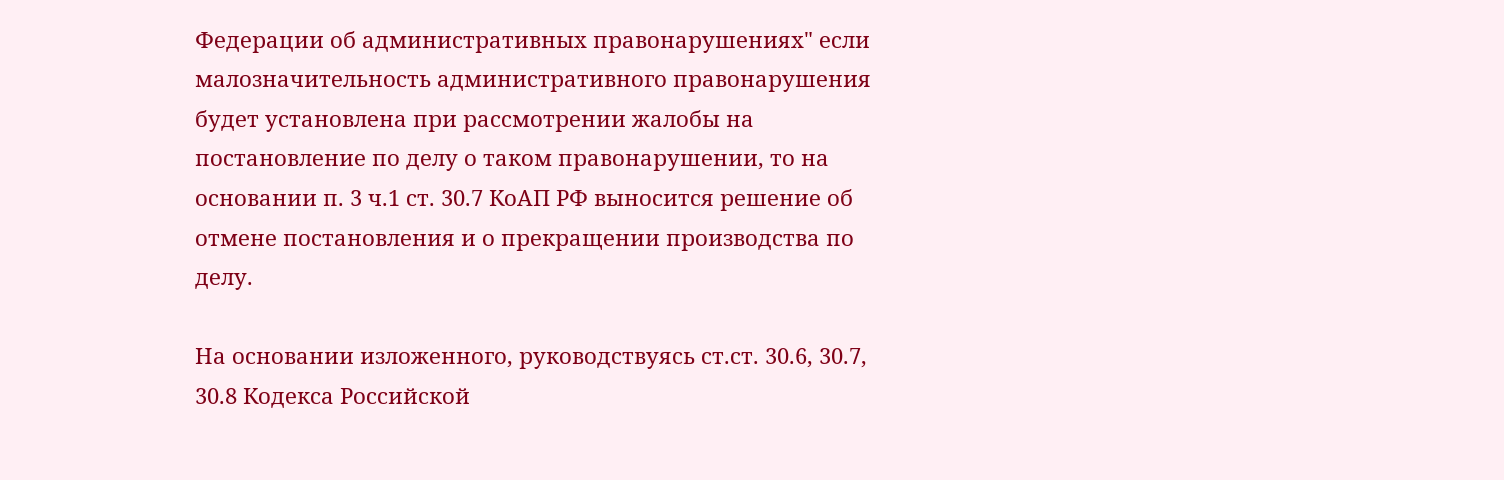Федерации об административных правонарушениях" если малозначительность административного правонарушения будет установлена при рассмотрении жалобы на постановление по делу о таком правонарушении, то на основании п. 3 ч.1 ст. 30.7 КоАП РФ выносится решение об отмене постановления и о прекращении производства по делу.

На основании изложенного, руководствуясь ст.ст. 30.6, 30.7, 30.8 Кодекса Российской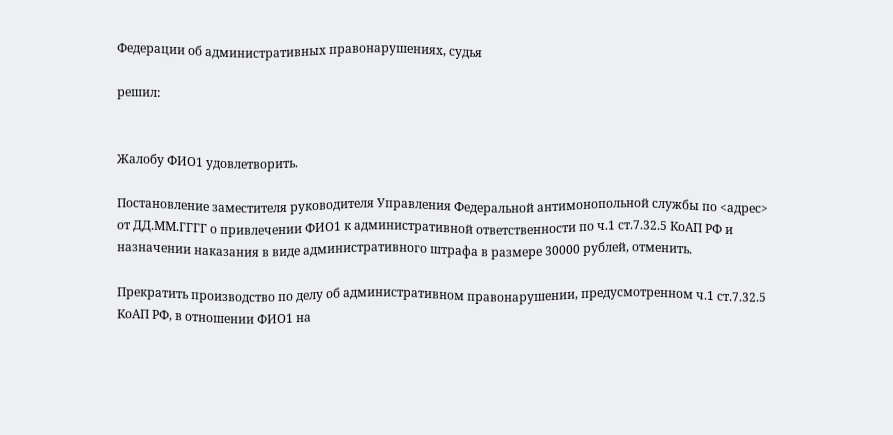Федерации об административных правонарушениях, судья

решил:


Жалобу ФИО1 удовлетворить.

Постановление заместителя руководителя Управления Федеральной антимонопольной службы по <адрес> от ДД.ММ.ГГГГ о привлечении ФИО1 к административной ответственности по ч.1 ст.7.32.5 КоАП РФ и назначении наказания в виде административного штрафа в размере 30000 рублей, отменить.

Прекратить производство по делу об административном правонарушении, предусмотренном ч.1 ст.7.32.5 КоАП РФ, в отношении ФИО1 на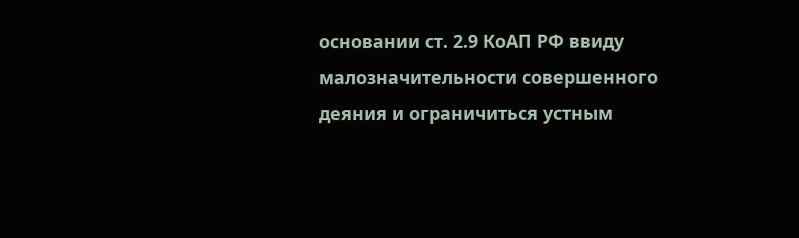основании ст. 2.9 КоАП РФ ввиду малозначительности совершенного деяния и ограничиться устным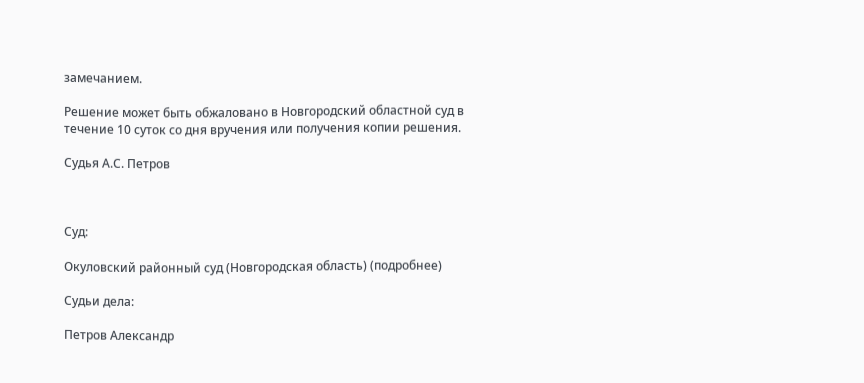замечанием.

Решение может быть обжаловано в Новгородский областной суд в течение 10 суток со дня вручения или получения копии решения.

Судья А.С. Петров



Суд:

Окуловский районный суд (Новгородская область) (подробнее)

Судьи дела:

Петров Александр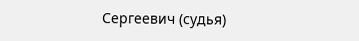Сергеевич (судья)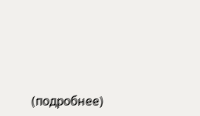(подробнее)